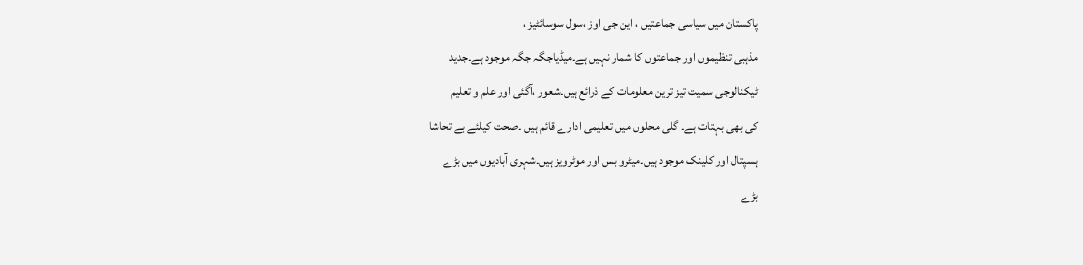پاکستان میں سیاسی جماعتیں ، این جی اوز ،سول سوسائٹیز ،
مذہبی تنظیموں اور جماعتوں کا شمار نہیں ہے۔میڈیاجگہ جگہ موجود ہے۔جدید
ٹیکنالوجی سمیت تیز ترین معلومات کے ذرائع ہیں۔شعور ،آگئی اور علم و تعلیم
کی بھی بہتات ہے۔ گلی محلوں میں تعلیمی ادارے قائم ہیں ۔صحت کیلئے بے تحاشا
ہسپتال اور کلینک موجود ہیں۔میٹرو بس اور موٹرویز ہیں۔شہری آبادیوں میں بڑے
بڑے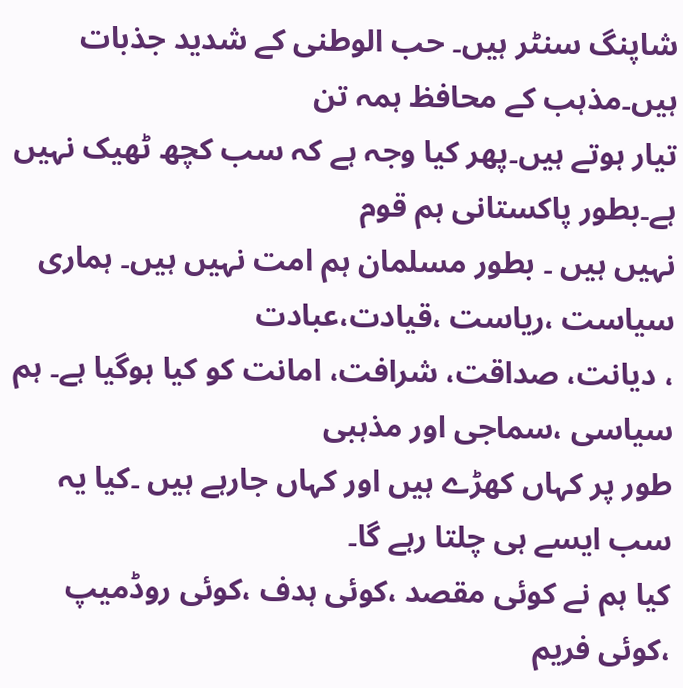شاپنگ سنٹر ہیں۔ حب الوطنی کے شدید جذبات ہیں۔مذہب کے محافظ ہمہ تن
تیار ہوتے ہیں۔پھر کیا وجہ ہے کہ سب کچھ ٹھیک نہیں ہے۔بطور پاکستانی ہم قوم
نہیں ہیں ۔ بطور مسلمان ہم امت نہیں ہیں۔ ہماری سیاست ،ریاست ،قیادت،عبادت
، دیانت، صداقت، شرافت، امانت کو کیا ہوگیا ہے۔ ہم سیاسی ،سماجی اور مذہبی
طور پر کہاں کھڑے ہیں اور کہاں جارہے ہیں ۔کیا یہ سب ایسے ہی چلتا رہے گا۔
کیا ہم نے کوئی مقصد ،کوئی ہدف ،کوئی روڈمیپ ،کوئی فریم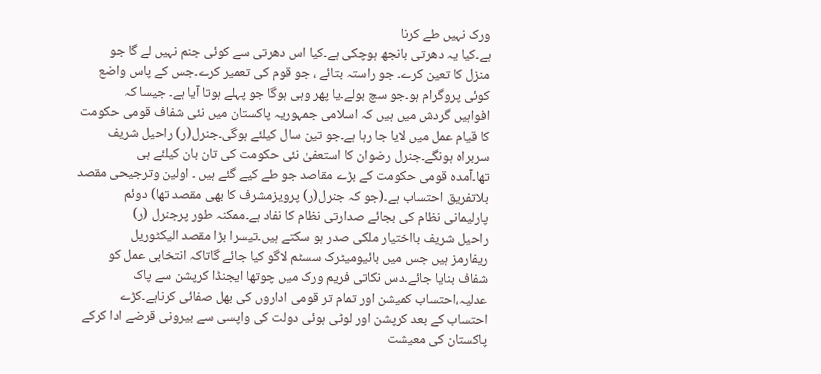ورک نہیں طے کرنا
ہے۔کیا یہ دھرتی بانجھ ہوچکی ہے۔کیا اس دھرتی سے کوئی جنم نہیں لے گا جو
منزل کا تعین کرے۔ جو راستہ بتائے ، جو قوم کی تعمیر کرے۔جس کے پاس واضع
کوئی پروگرام ہو۔جو سچ بولے۔یا پھر وہی ہوگا جو پہلے ہوتا آیا ہے۔ جیسا کہ
افواہیں گردش میں ہیں کہ اسلامی جمہوریہ پاکستان میں نئی شفاف قومی حکومت
کا قیام عمل میں لایا جا رہا ہے۔جو تین سال کیلئے ہوگی۔جنرل(ر) راحیل شریف
سربراہ ہونگے۔جنرل رضوان کا استعفیٰ نئی حکومت کی تان بان کیلئے ہی
تھا۔آمدہ قومی حکومت کے بڑے مقاصد جو طے کیے گئے ہیں ۔ اولین وترجیحی مقصد
بلاتفریق احتساب ہے۔(جو کہ جنرل(ر) پرویزمشرف کا بھی مقصد تھا) دوئم
پارلیمانی نظام کی بجائے صدارتی نظام کا نفاد ہے۔ممکنہ طور پرجنرل (ر)
راحیل شریف بااختیار ملکی صدر ہو سکتے ہیں۔تیسرا بڑا مقصد الیکٹوریل
ریفارمز ہیں جس میں بائیومیٹرک سسٹم لاگو کیا جائے گاتاکہ انتخابی عمل کو
شفاف بنایا جائے۔دس نکاتی فریم ورک میں چوتھا ایجنڈا کرپشن سے پاک
عدلیہ،احتساب کمیشن اور تمام تر قومی اداروں کی بھل صفائی کرناہے۔کڑے
احتساب کے بعد کرپشن اور لوٹی ہوئی دولت کی واپسی سے بیرونی قرضے ادا کرکے
پاکستان کی معیشت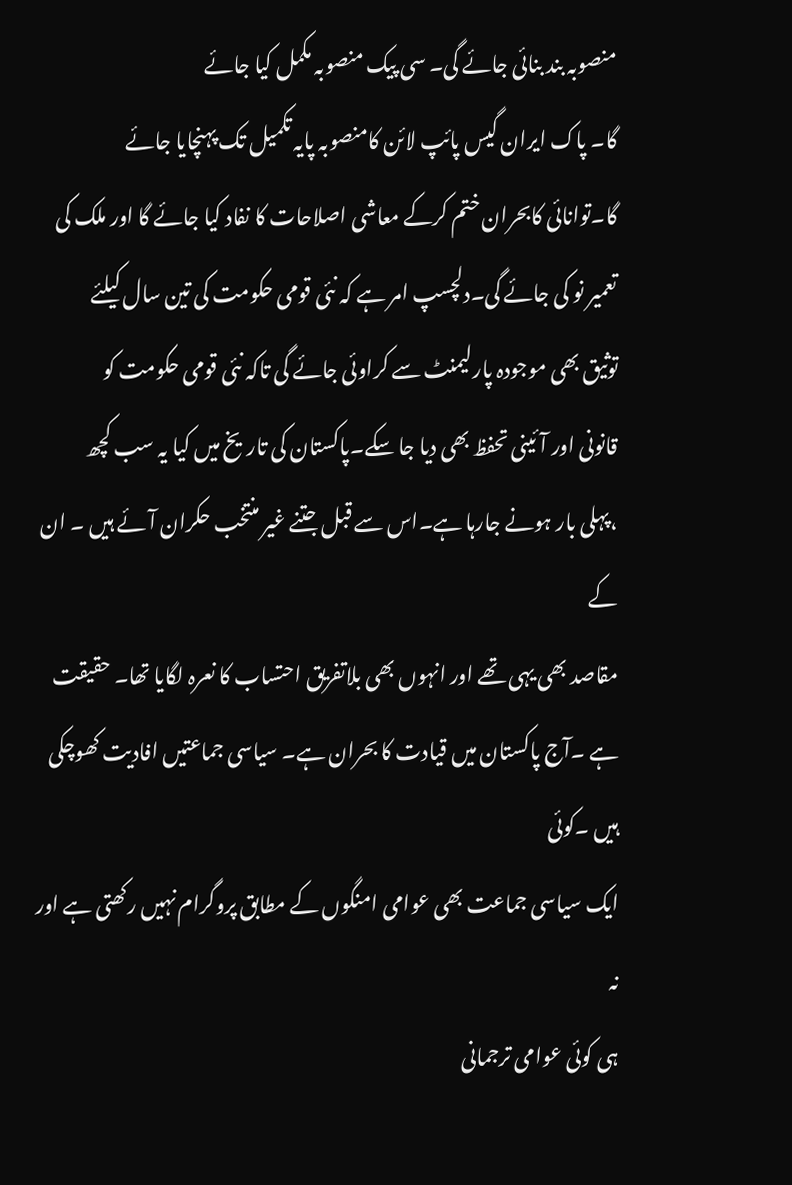منصوبہ بند بنائی جائے گی۔ سی پیک منصوبہ مکمل کیا جائے
گا۔ پاک ایران گیس پائپ لائن کامنصوبہ پایہ تکمیل تک پہنچایا جائے
گا۔توانائی کابحران ختم کرکے معاشی اصلاحات کا نفاد کیا جائے گا اور ملک کی
تعمیر نو کی جائے گی۔دلچسپ امر ہے کہ نئی قومی حکومت کی تین سال کیلئے
توثیق بھی موجودہ پارلیمنٹ سے کراوئی جائے گی تاکہ نئی قومی حکومت کو
قانونی اور آئینی تحفظ بھی دیا جا سکے۔پاکستان کی تاریخ میں کیا یہ سب کچھ
،پہلی بار ہونے جارہا ہے۔اس سے قبل جتنے غیر منتخب حکران آئے ہیں ۔ ان کے
مقاصد بھی یہی تھے اور انہوں بھی بلاتفریق احتساب کا نعرہ لگایا تھا۔ حقیقت
ہے ۔آج پاکستان میں قیادت کا بحران ہے۔ سیاسی جماعتیں افادیت کھوچکی ہیں ۔کوئی
ایک سیاسی جماعت بھی عوامی امنگوں کے مطابق پروگرام نہیں رکھتی ہے اور نہ
ہی کوئی عوامی ترجمانی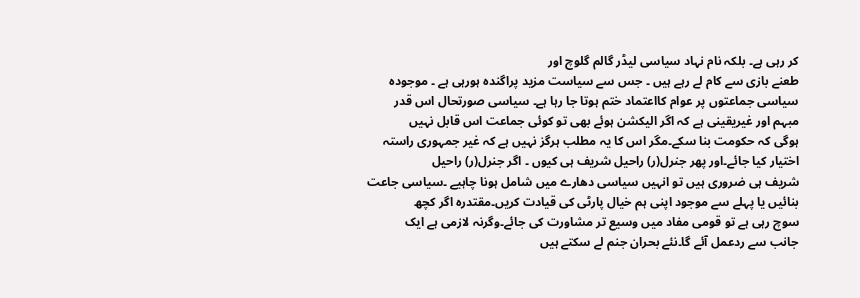کر رہی ہے۔ بلکہ نام نہاد سیاسی لیڈر گالم گلوچ اور
طعنے بازی سے کام لے رہے ہیں ۔ جس سے سیاست مزید پراگندہ ہورہی ہے ۔ موجودہ
سیاسی جماعتوں پر عوام کااعتماد ختم ہوتا جا رہا ہے۔ سیاسی صورتحال اس قدر
مبہم اور غیریقینی ہے کہ اگر الیکشن ہوئے بھی تو کوئی جماعت اس قابل نہیں
ہوگی کہ حکومت بنا سکے۔مگر اس کا یہ مطلب ہرگز نہیں ہے کہ غیر جمہوری راستہ
اختیار کیا جائے۔اور پھر جنرل(ر) راحیل شریف ہی کیوں ۔ اگر جنرل(ر) راحیل
شریف ہی ضروری ہیں تو انہیں سیاسی دھارے میں شامل ہونا چاہیے ۔سیاسی جاعت
بنائیں یا پہلے سے موجود اپنی ہم خیال پارٹی کی قیادت کریں۔مقتدرہ اگر کچھ
سوچ رہی ہے تو قومی مفاد میں وسیع تر مشاورت کی جائے۔وگرنہ لازمی ہے ایک
جانب سے ردعمل آئے گا۔نئے بحران جنم لے سکتے ہیں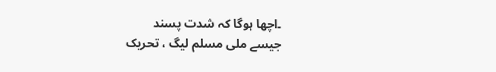۔اچھا ہوگا کہ شدت پسند
جیسے ملی مسلم لیگ ، تحریک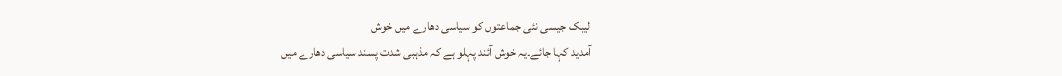لیبک جیسی نئی جماعتوں کو سیاسی دھارے میں خوش
آمدید کہا جائے۔یہ خوش آئند پہلو ہے کہ مذہبی شدت پسند سیاسی دھارے میں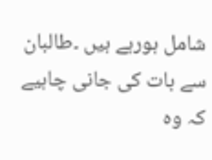شامل ہورہے ہیں ۔طالبان سے بات کی جانی چاہیے کہ وہ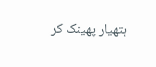ہتھیار پھینک کر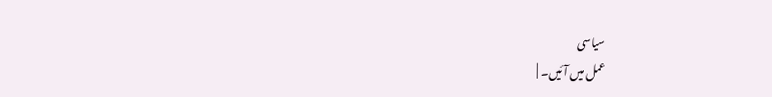سیاسی
عمل میں آئیں۔ |